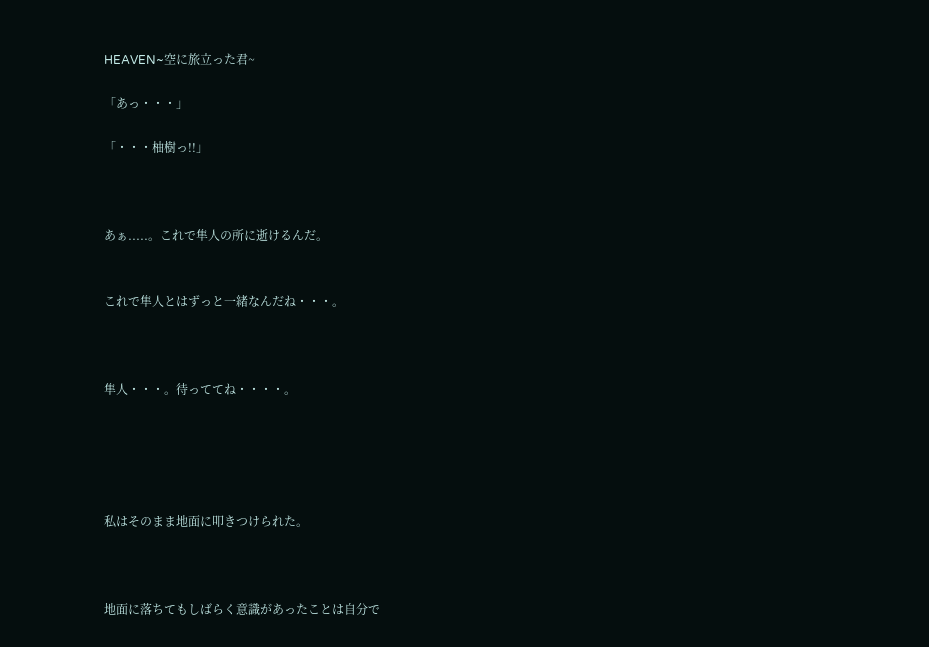HEAVEN~空に旅立った君~

「あっ・・・」

「・・・柚樹っ!!」



あぁ.....。これで隼人の所に逝けるんだ。


これで隼人とはずっと一緒なんだね・・・。



隼人・・・。待っててね・・・・。





私はそのまま地面に叩きつけられた。



地面に落ちてもしばらく意識があったことは自分で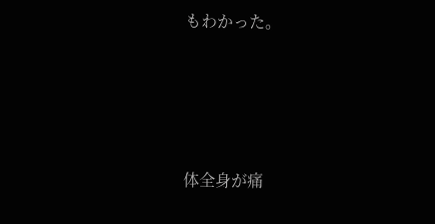もわかった。




体全身が痛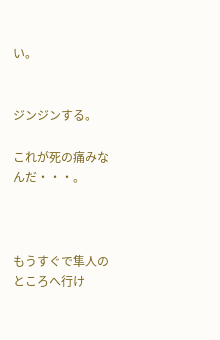い。


ジンジンする。

これが死の痛みなんだ・・・。



もうすぐで隼人のところへ行け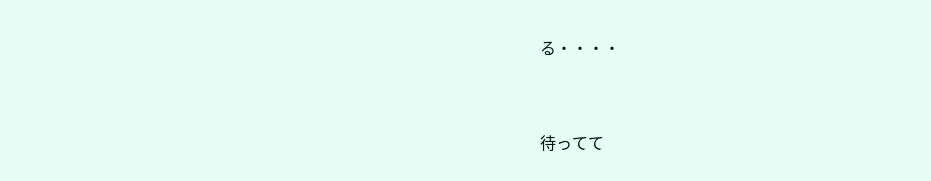る・・・・


待ってて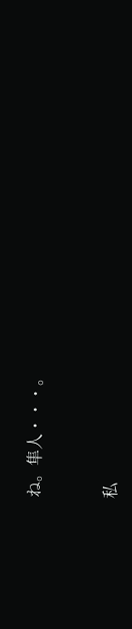ね。隼人・・・。



私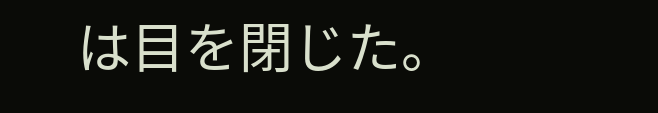は目を閉じた。